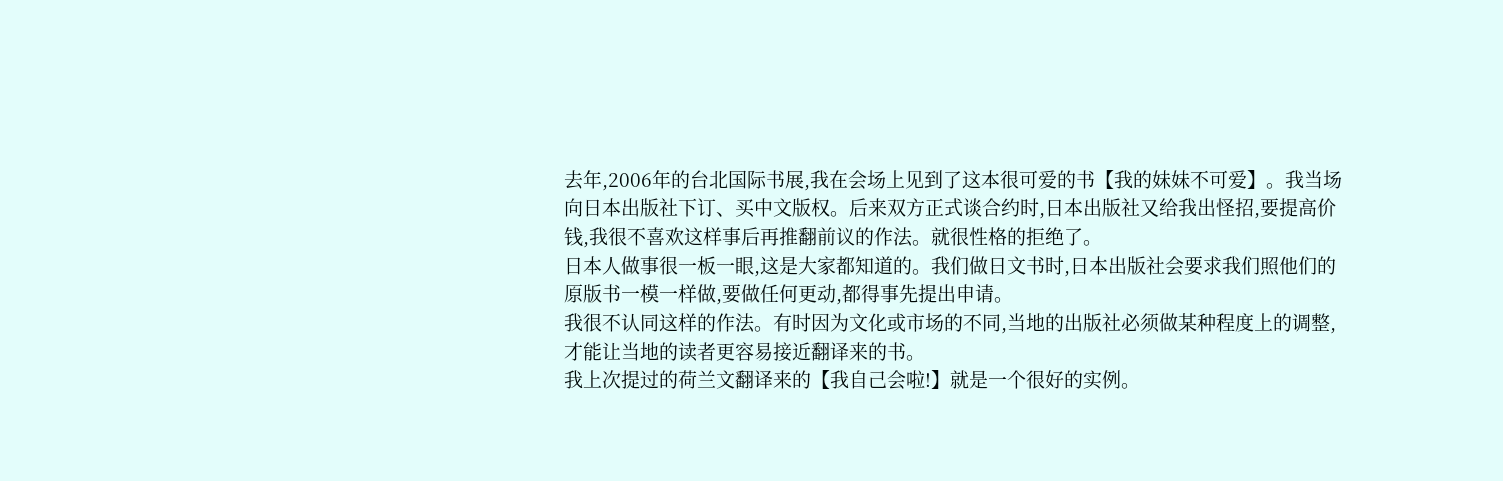去年,2006年的台北国际书展,我在会场上见到了这本很可爱的书【我的妹妹不可爱】。我当场向日本出版社下订、买中文版权。后来双方正式谈合约时,日本出版社又给我出怪招,要提高价钱,我很不喜欢这样事后再推翻前议的作法。就很性格的拒绝了。
日本人做事很一板一眼,这是大家都知道的。我们做日文书时,日本出版社会要求我们照他们的原版书一模一样做,要做任何更动,都得事先提出申请。
我很不认同这样的作法。有时因为文化或市场的不同,当地的出版社必须做某种程度上的调整,才能让当地的读者更容易接近翻译来的书。
我上次提过的荷兰文翻译来的【我自己会啦!】就是一个很好的实例。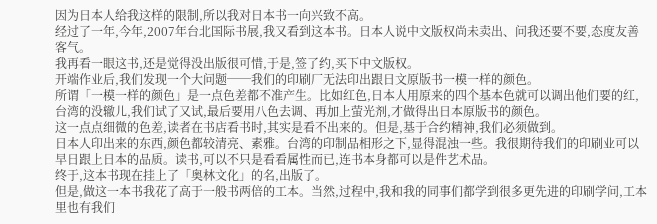因为日本人给我这样的限制,所以我对日本书一向兴致不高。
经过了一年,今年,2007年台北国际书展,我又看到这本书。日本人说中文版权尚未卖出、问我还要不要,态度友善客气。
我再看一眼这书,还是觉得没出版很可惜,于是,签了约,买下中文版权。
开端作业后,我们发现一个大问题──我们的印刷厂无法印出跟日文原版书一模一样的颜色。
所谓「一模一样的颜色」是一点色差都不准产生。比如红色,日本人用原来的四个基本色就可以调出他们要的红,台湾的没辙儿,我们试了又试,最后要用八色去调、再加上萤光剂,才做得出日本原版书的颜色。
这一点点细微的色差,读者在书店看书时,其实是看不出来的。但是,基于合约精神,我们必须做到。
日本人印出来的东西,颜色都较清亮、素雅。台湾的印制品相形之下,显得混浊一些。我很期待我们的印刷业可以早日跟上日本的品质。读书,可以不只是看看属性而已,连书本身都可以是件艺术品。
终于,这本书现在挂上了「奥林文化」的名,出版了。
但是,做这一本书我花了高于一般书两倍的工本。当然,过程中,我和我的同事们都学到很多更先进的印刷学问,工本里也有我们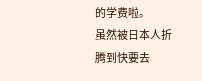的学费啦。
虽然被日本人折腾到快要去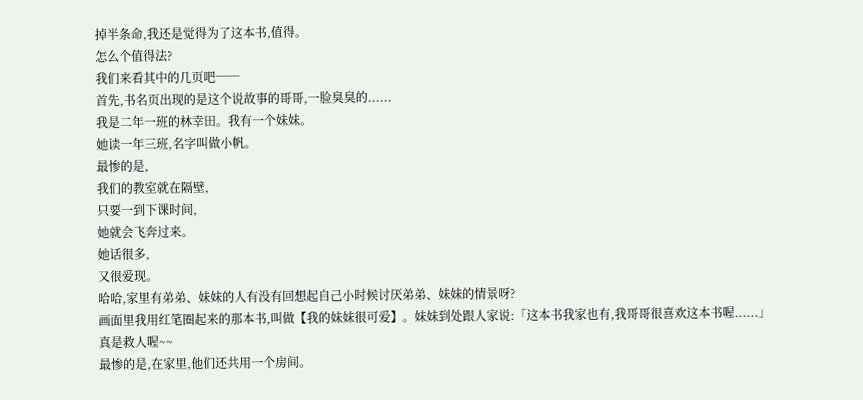掉半条命,我还是觉得为了这本书,值得。
怎么个值得法?
我们来看其中的几页吧──
首先,书名页出现的是这个说故事的哥哥,一脸臭臭的......
我是二年一班的林幸田。我有一个妹妹。
她读一年三班,名字叫做小帆。
最惨的是,
我们的教室就在隔壁,
只要一到下课时间,
她就会飞奔过来。
她话很多,
又很爱现。
哈哈,家里有弟弟、妹妹的人有没有回想起自己小时候讨厌弟弟、妹妹的情景呀?
画面里我用红笔圈起来的那本书,叫做【我的妹妹很可爱】。妹妹到处跟人家说:「这本书我家也有,我哥哥很喜欢这本书喔......」
真是救人喔~~
最惨的是,在家里,他们还共用一个房间。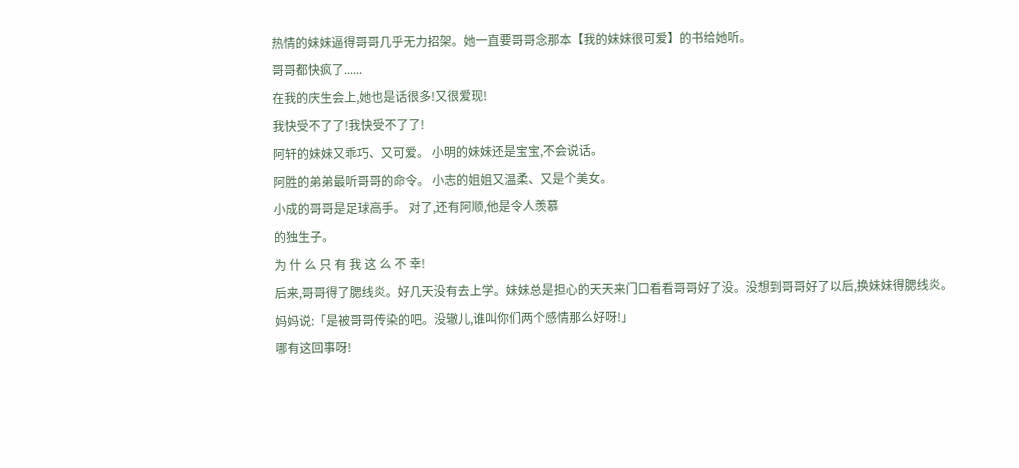热情的妹妹逼得哥哥几乎无力招架。她一直要哥哥念那本【我的妹妹很可爱】的书给她听。
哥哥都快疯了......
在我的庆生会上,她也是话很多!又很爱现!
我快受不了了!我快受不了了!
阿轩的妹妹又乖巧、又可爱。 小明的妹妹还是宝宝,不会说话。
阿胜的弟弟最听哥哥的命令。 小志的姐姐又温柔、又是个美女。
小成的哥哥是足球高手。 对了,还有阿顺,他是令人羡慕
的独生子。
为 什 么 只 有 我 这 么 不 幸!
后来,哥哥得了腮线炎。好几天没有去上学。妹妹总是担心的天天来门口看看哥哥好了没。没想到哥哥好了以后,换妹妹得腮线炎。
妈妈说:「是被哥哥传染的吧。没辙儿,谁叫你们两个感情那么好呀!」
哪有这回事呀!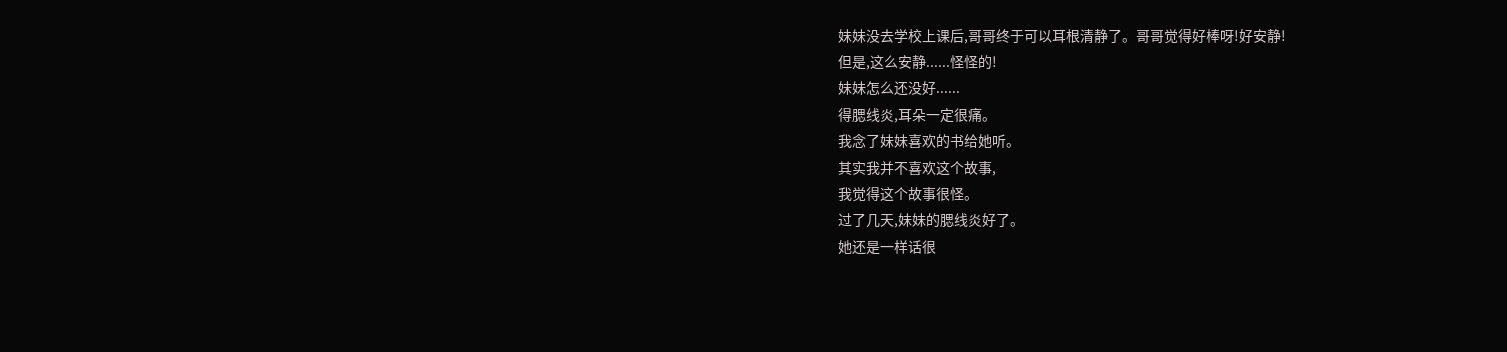妹妹没去学校上课后,哥哥终于可以耳根清静了。哥哥觉得好棒呀!好安静!
但是,这么安静......怪怪的!
妹妹怎么还没好......
得腮线炎,耳朵一定很痛。
我念了妹妹喜欢的书给她听。
其实我并不喜欢这个故事,
我觉得这个故事很怪。
过了几天,妹妹的腮线炎好了。
她还是一样话很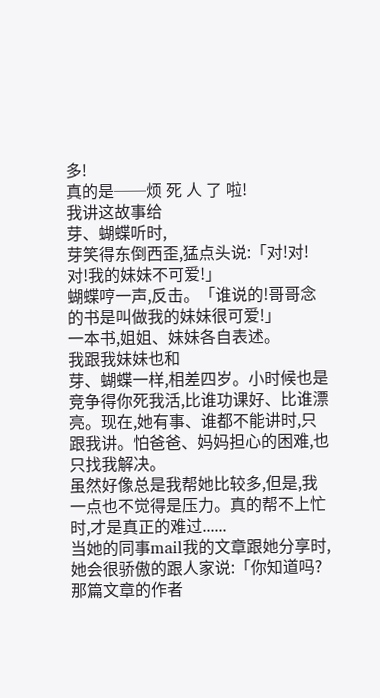多!
真的是──烦 死 人 了 啦!
我讲这故事给
芽、蝴蝶听时,
芽笑得东倒西歪,猛点头说:「对!对!对!我的妹妹不可爱!」
蝴蝶哼一声,反击。「谁说的!哥哥念的书是叫做我的妹妹很可爱!」
一本书,姐姐、妹妹各自表述。
我跟我妹妹也和
芽、蝴蝶一样,相差四岁。小时候也是竞争得你死我活,比谁功课好、比谁漂亮。现在,她有事、谁都不能讲时,只跟我讲。怕爸爸、妈妈担心的困难,也只找我解决。
虽然好像总是我帮她比较多,但是,我一点也不觉得是压力。真的帮不上忙时,才是真正的难过......
当她的同事mail我的文章跟她分享时,她会很骄傲的跟人家说:「你知道吗?那篇文章的作者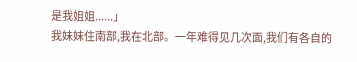是我姐姐......」
我妹妹住南部,我在北部。一年难得见几次面,我们有各自的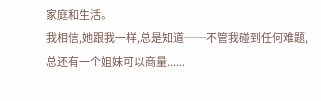家庭和生活。
我相信,她跟我一样,总是知道──不管我碰到任何难题,总还有一个姐妹可以商量......